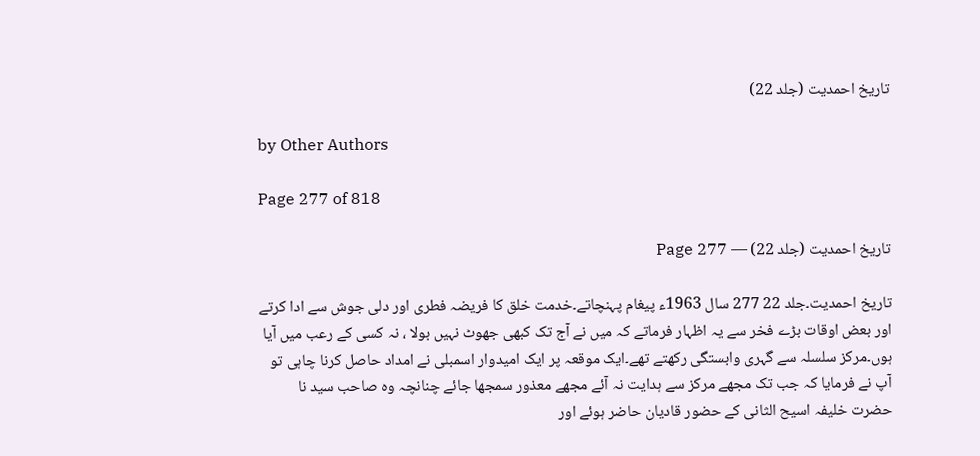تاریخ احمدیت (جلد 22)

by Other Authors

Page 277 of 818

تاریخ احمدیت (جلد 22) — Page 277

تاریخ احمدیت۔جلد 22 277 سال 1963ء پیغام پہنچاتے۔خدمت خلق کا فریضہ فطری اور دلی جوش سے ادا کرتے اور بعض اوقات بڑے فخر سے یہ اظہار فرماتے کہ میں نے آج تک کبھی جھوٹ نہیں بولا ، نہ کسی کے رعب میں آیا ہوں۔مرکز سلسلہ سے گہری وابستگی رکھتے تھے۔ایک موقعہ پر ایک امیدوار اسمبلی نے امداد حاصل کرنا چاہی تو آپ نے فرمایا کہ جب تک مجھے مرکز سے ہدایت نہ آئے مجھے معذور سمجھا جائے چنانچہ وہ صاحب سید نا حضرت خلیفہ اسیح الثانی کے حضور قادیان حاضر ہوئے اور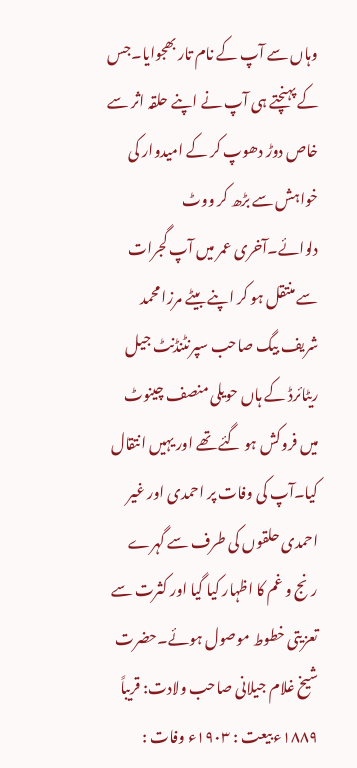وہاں سے آپ کے نام تار بھجوایا۔جس کے پہنچتے ہی آپ نے اپنے حلقہ اثر سے خاص دوڑ دھوپ کر کے امیدوار کی خواہش سے بڑھ کر ووٹ دلوائے۔آخری عمر میں آپ گجرات سے منتقل ہو کر اپنے بیٹے مرزا محمد شریف بیگ صاحب سپرنٹنڈنٹ جیل ریٹائرڈ کے ہاں حویلی منصف چینوٹ میں فروکش ہو گئے تھے اور یہیں انتقال کیا۔آپ کی وفات پر احمدی اور غیر احمدی حلقوں کی طرف سے گہرے رنج و غم کا اظہار کیا گیا اور کثرت سے تعزیتی خطوط موصول ہوئے۔حضرت شیخ غلام جیلانی صاحب ولادت: قریباً ۱۸۸۹ء بیعت : ۱۹۰۳ء وفات :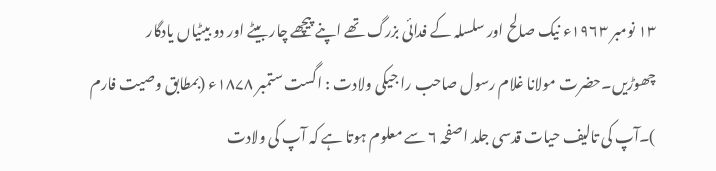۱۳ نومبر ۱۹۶۳ء نیک صالح اور سلسلہ کے فدائی بزرگ تھے اپنے پیچھے چار بیٹے اور دو بیٹیاں یادگار چھوڑیں۔حضرت مولانا غلام رسول صاحب را جیکی ولادت : اگست ستمبر ۱۸۷۸ء (بمطابق وصیت فارم )۔آپ کی تالیف حیات قدسی جلد اصفحہ ۶ سے معلوم ہوتا ہے کہ آپ کی ولادت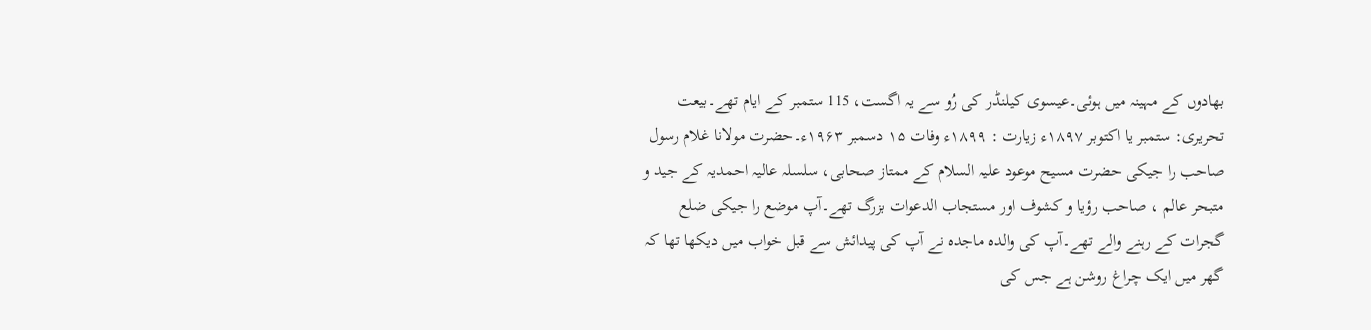بھادوں کے مہینہ میں ہوئی۔عیسوی کیلنڈر کی رُو سے یہ اگست، 115 ستمبر کے ایام تھے۔بیعت تحریری: ستمبر یا اکتوبر ۱۸۹۷ء زیارت : ۱۸۹۹ء وفات ۱۵ دسمبر ۱۹۶۳ء۔حضرت مولانا غلام رسول صاحب را جیکی حضرت مسیح موعود علیہ السلام کے ممتاز صحابی، سلسلہ عالیہ احمدیہ کے جید و متبحر عالم ، صاحب رؤیا و کشوف اور مستجاب الدعوات بزرگ تھے۔آپ موضع را جیکی ضلع گجرات کے رہنے والے تھے۔آپ کی والدہ ماجدہ نے آپ کی پیدائش سے قبل خواب میں دیکھا تھا کہ گھر میں ایک چراغ روشن ہے جس کی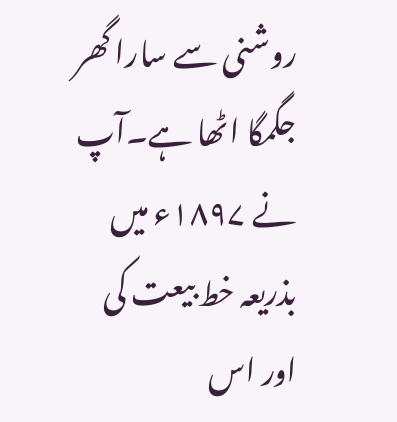روشنی سے سارا گھر جگمگا اٹھا ہے۔آپ نے ۱۸۹۷ء میں بذریعہ خط بیعت کی اور اس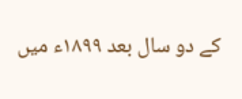کے دو سال بعد ۱۸۹۹ء میں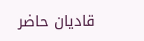قادیان حاضر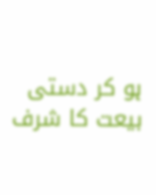ہو کر دستی بیعت کا شرف